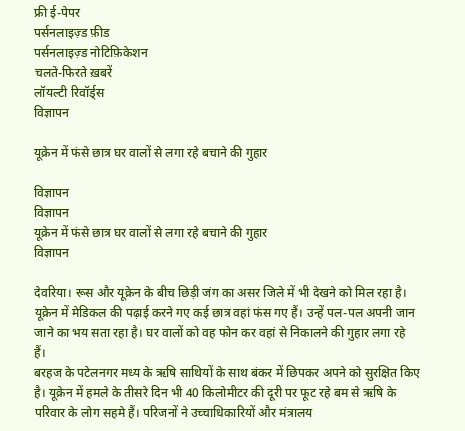फ्री ई-पेपर
पर्सनलाइज़्ड फ़ीड
पर्सनलाइज़्ड नोटिफ़िकेशन
चलते-फिरते ख़बरें
लॉयल्टी रिवॉर्ड्स
विज्ञापन

यूक्रेन में फंसे छात्र घर वालों से लगा रहे बचाने की गुहार

विज्ञापन
विज्ञापन
यूक्रेन में फंसे छात्र घर वालों से लगा रहे बचाने की गुहार
विज्ञापन

देवरिया। रूस और यूक्रेन के बीच छिड़ी जंग का असर जिले में भी देखने को मिल रहा है। यूक्रेन में मेडिकल की पढ़ाई करने गए कई छात्र वहां फंस गए हैं। उन्हें पल-पल अपनी जान जाने का भय सता रहा है। घर वालों को वह फोन कर वहां से निकालने की गुहार लगा रहे हैं।
बरहज के पटेलनगर मध्य के ऋषि साथियों के साथ बंकर में छिपकर अपने को सुरक्षित किए है। यूक्रेन में हमले के तीसरे दिन भी 40 किलोमीटर की दूरी पर फूट रहे बम से ऋषि के परिवार के लोग सहमे हैं। परिजनों ने उच्चाधिकारियों और मंत्रालय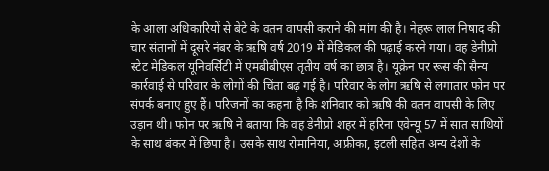के आला अधिकारियों से बेटे के वतन वापसी कराने की मांग की है। नेहरू लाल निषाद की चार संतानों में दूसरे नंबर के ऋषि वर्ष 2019 में मेडिकल की पढ़ाई करने गया। वह डेनीप्रो स्टेट मेडिकल यूनिवर्सिटी में एमबीबीएस तृतीय वर्ष का छात्र है। यूक्रेन पर रूस की सैन्य कार्रवाई से परिवार के लोगों की चिंता बढ़ गई है। परिवार के लोग ऋषि से लगातार फोन पर संपर्क बनाए हुए हैं। परिजनों का कहना है कि शनिवार को ऋषि की वतन वापसी के लिए उड़ान थी। फोन पर ऋषि ने बताया कि वह डेनीप्रो शहर में हरिना एवेन्यू 57 में सात साथियों के साथ बंकर में छिपा है। उसके साथ रोमानिया, अफ्रीका, इटली सहित अन्य देशों के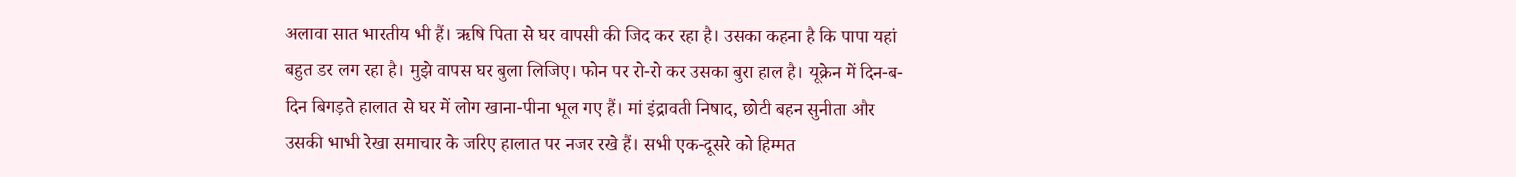अलावा सात भारतीय भी हैं। ऋषि पिता से घर वापसी की जिद कर रहा है। उसका कहना है कि पापा यहां बहुत डर लग रहा है। मुझे वापस घर बुला लिजिए। फोन पर रो-रो कर उसका बुरा हाल है। यूक्रेन में दिन-ब-दिन बिगड़ते हालात से घर में लोग खाना-पीना भूल गए हैं। मां इंद्रावती निषाद, छोटी बहन सुनीता और उसकी भाभी रेखा समाचार के जरिए हालात पर नजर रखे हैं। सभी एक-दूसरे को हिम्मत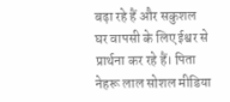बढ़ा रहे हैं और सकुशल घर वापसी के लिए ईश्वर से प्रार्थना कर रहे हैं। पिता नेहरू लाल सोशल मीडिया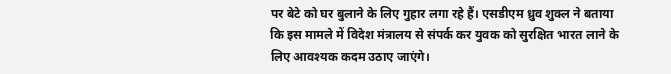पर बेटे को घर बुलाने के लिए गुहार लगा रहे हैं। एसडीएम ध्रुव शुक्ल ने बताया कि इस मामले में विदेश मंत्रालय से संपर्क कर युवक को सुरक्षित भारत लाने के लिए आवश्यक कदम उठाए जाएंगे।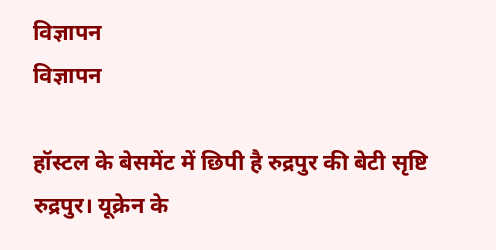विज्ञापन
विज्ञापन

हॉस्टल के बेसमेंट में छिपी है रुद्रपुर की बेटी सृष्टि
रुद्रपुर। यूक्रेन के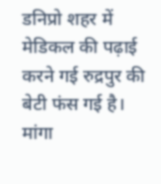डनिप्रो शहर में मेडिकल की पढ़ाई करने गई रुद्रपुर की बेटी फंस गई है। मांगा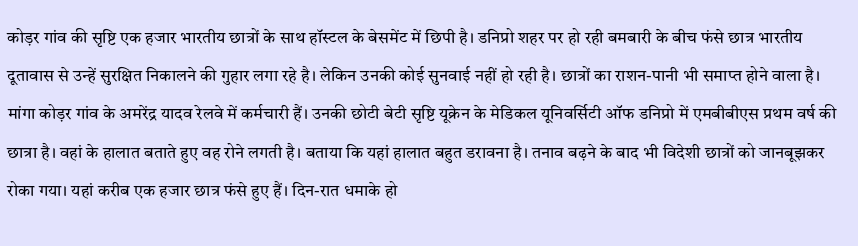कोड़र गांव की सृष्टि एक हजार भारतीय छात्रों के साथ हॉस्टल के बेसमेंट में छिपी है। डनिप्रो शहर पर हो रही बमबारी के बीच फंसे छात्र भारतीय दूतावास से उन्हें सुरक्षित निकालने की गुहार लगा रहे है। लेकिन उनकी कोई सुनवाई नहीं हो रही है। छात्रों का राशन-पानी भी समाप्त होने वाला है। मांगा कोड़र गांव के अमरेंद्र यादव रेलवे में कर्मचारी हैं। उनकी छोटी बेटी सृष्टि यूक्रेन के मेडिकल यूनिवर्सिटी ऑफ डनिप्रो में एमबीबीएस प्रथम वर्ष की छात्रा है। वहां के हालात बताते हुए वह रोने लगती है। बताया कि यहां हालात बहुत डरावना है। तनाव बढ़ने के बाद भी विदेशी छात्रों को जानबूझकर रोका गया। यहां करीब एक हजार छात्र फंसे हुए हैं। दिन-रात धमाके हो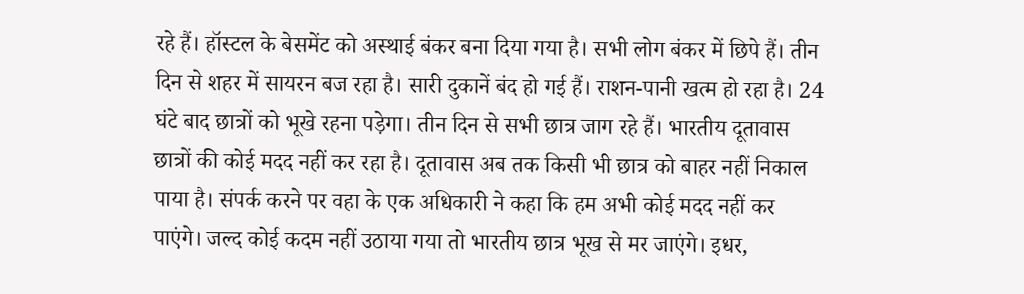रहे हैं। हॉस्टल के बेसमेंट को अस्थाई बंकर बना दिया गया है। सभी लोग बंकर में छिपे हैं। तीन दिन से शहर में सायरन बज रहा है। सारी दुकानें बंद हो गई हैं। राशन-पानी खत्म हो रहा है। 24 घंटे बाद छात्रों को भूखे रहना पड़ेगा। तीन दिन से सभी छात्र जाग रहे हैं। भारतीय दूतावास छात्रों की कोई मदद नहीं कर रहा है। दूतावास अब तक किसी भी छात्र को बाहर नहीं निकाल पाया है। संपर्क करने पर वहा के एक अधिकारी ने कहा कि हम अभी कोई मदद नहीं कर पाएंगे। जल्द कोई कदम नहीं उठाया गया तो भारतीय छात्र भूख से मर जाएंगे। इधर,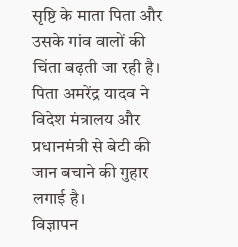सृष्टि के माता पिता और उसके गांव वालों की चिंता बढ़ती जा रही है। पिता अमरेंद्र यादव ने विदेश मंत्रालय और प्रधानमंत्री से बेटी की जान बचाने की गुहार लगाई है।
विज्ञापन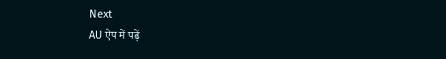Next
AU ऐप में पढ़ें